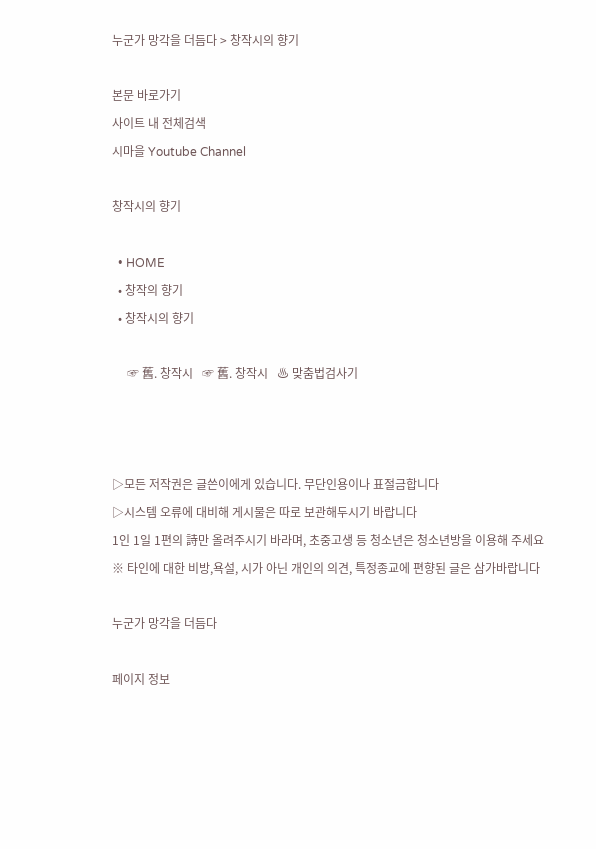누군가 망각을 더듬다 > 창작시의 향기

본문 바로가기
사이트 내 전체검색
시마을 Youtube Channel

창작시의 향기

  • HOME
  • 창작의 향기
  • 창작시의 향기

     ☞ 舊. 창작시   ☞ 舊. 창작시   ♨ 맞춤법검사기



▷모든 저작권은 글쓴이에게 있습니다. 무단인용이나 표절금합니다
▷시스템 오류에 대비해 게시물은 따로 보관해두시기 바랍니다
1인 1일 1편의 詩만 올려주시기 바라며, 초중고생 등 청소년은 청소년방을 이용해 주세요
※ 타인에 대한 비방,욕설, 시가 아닌 개인의 의견, 특정종교에 편향된 글은 삼가바랍니다

누군가 망각을 더듬다

페이지 정보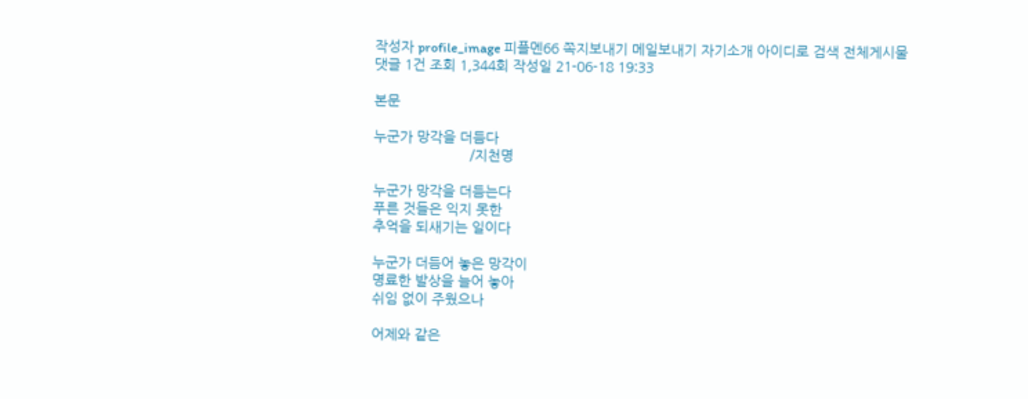작성자 profile_image 피플멘66 쪽지보내기 메일보내기 자기소개 아이디로 검색 전체게시물 댓글 1건 조회 1,344회 작성일 21-06-18 19:33

본문

누군가 망각을 더듬다
                        /지천명

누군가 망각을 더듬는다
푸른 것들은 익지 못한
추억을 되새기는 일이다

누군가 더듬어 놓은 망각이
명료한 발상을 늘어 놓아
쉬임 없이 주웠으나

어제와 같은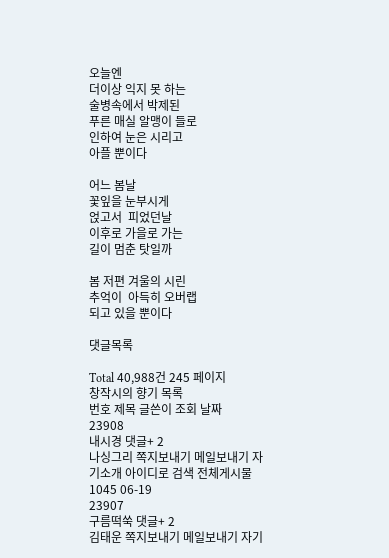오늘엔
더이상 익지 못 하는
술병속에서 박제된
푸른 매실 알맹이 들로
인하여 눈은 시리고
아플 뿐이다

어느 봄날
꽃잎을 눈부시게
얹고서  피었던날
이후로 가을로 가는
길이 멈춘 탓일까

봄 저편 겨울의 시린
추억이  아득히 오버랩
되고 있을 뿐이다

댓글목록

Total 40,988건 245 페이지
창작시의 향기 목록
번호 제목 글쓴이 조회 날짜
23908
내시경 댓글+ 2
나싱그리 쪽지보내기 메일보내기 자기소개 아이디로 검색 전체게시물 1045 06-19
23907
구름떡쑥 댓글+ 2
김태운 쪽지보내기 메일보내기 자기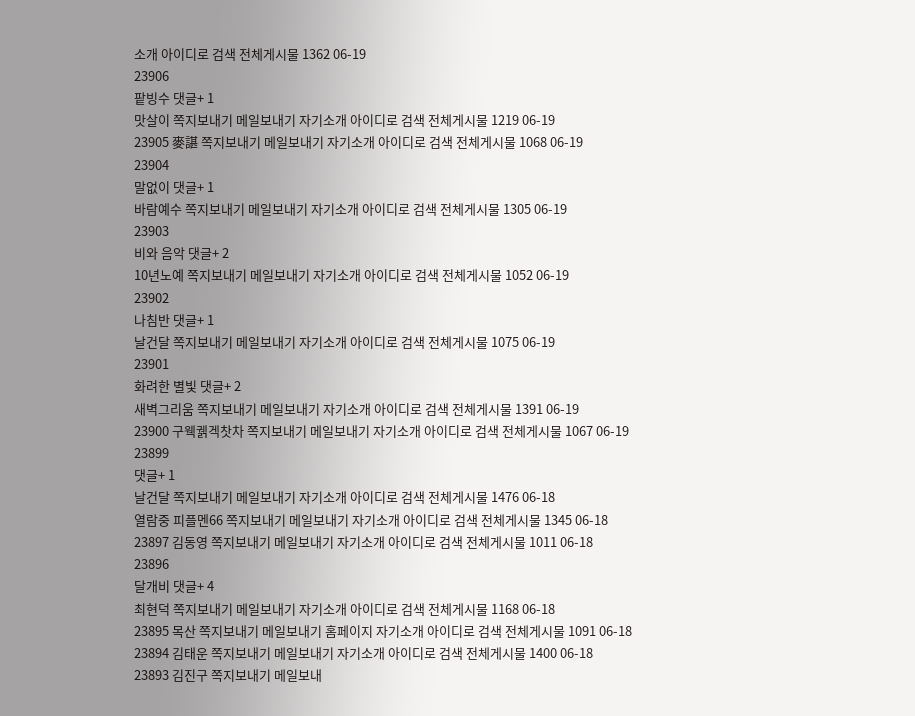소개 아이디로 검색 전체게시물 1362 06-19
23906
팥빙수 댓글+ 1
맛살이 쪽지보내기 메일보내기 자기소개 아이디로 검색 전체게시물 1219 06-19
23905 麥諶 쪽지보내기 메일보내기 자기소개 아이디로 검색 전체게시물 1068 06-19
23904
말없이 댓글+ 1
바람예수 쪽지보내기 메일보내기 자기소개 아이디로 검색 전체게시물 1305 06-19
23903
비와 음악 댓글+ 2
10년노예 쪽지보내기 메일보내기 자기소개 아이디로 검색 전체게시물 1052 06-19
23902
나침반 댓글+ 1
날건달 쪽지보내기 메일보내기 자기소개 아이디로 검색 전체게시물 1075 06-19
23901
화려한 별빛 댓글+ 2
새벽그리움 쪽지보내기 메일보내기 자기소개 아이디로 검색 전체게시물 1391 06-19
23900 구웩궭겍찻차 쪽지보내기 메일보내기 자기소개 아이디로 검색 전체게시물 1067 06-19
23899
댓글+ 1
날건달 쪽지보내기 메일보내기 자기소개 아이디로 검색 전체게시물 1476 06-18
열람중 피플멘66 쪽지보내기 메일보내기 자기소개 아이디로 검색 전체게시물 1345 06-18
23897 김동영 쪽지보내기 메일보내기 자기소개 아이디로 검색 전체게시물 1011 06-18
23896
달개비 댓글+ 4
최현덕 쪽지보내기 메일보내기 자기소개 아이디로 검색 전체게시물 1168 06-18
23895 목산 쪽지보내기 메일보내기 홈페이지 자기소개 아이디로 검색 전체게시물 1091 06-18
23894 김태운 쪽지보내기 메일보내기 자기소개 아이디로 검색 전체게시물 1400 06-18
23893 김진구 쪽지보내기 메일보내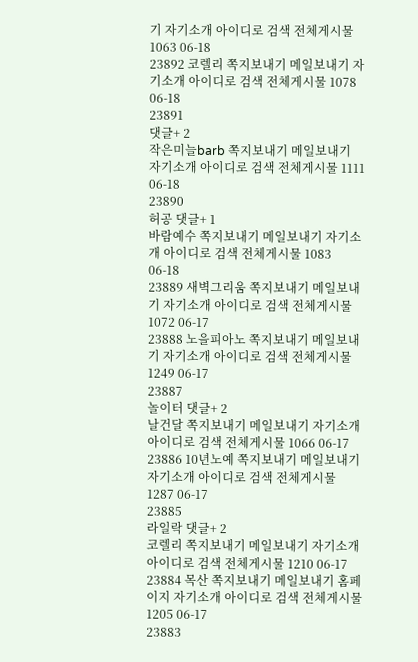기 자기소개 아이디로 검색 전체게시물 1063 06-18
23892 코렐리 쪽지보내기 메일보내기 자기소개 아이디로 검색 전체게시물 1078 06-18
23891
댓글+ 2
작은미늘barb 쪽지보내기 메일보내기 자기소개 아이디로 검색 전체게시물 1111 06-18
23890
허공 댓글+ 1
바람예수 쪽지보내기 메일보내기 자기소개 아이디로 검색 전체게시물 1083 06-18
23889 새벽그리움 쪽지보내기 메일보내기 자기소개 아이디로 검색 전체게시물 1072 06-17
23888 노을피아노 쪽지보내기 메일보내기 자기소개 아이디로 검색 전체게시물 1249 06-17
23887
놀이터 댓글+ 2
날건달 쪽지보내기 메일보내기 자기소개 아이디로 검색 전체게시물 1066 06-17
23886 10년노예 쪽지보내기 메일보내기 자기소개 아이디로 검색 전체게시물 1287 06-17
23885
라일락 댓글+ 2
코렐리 쪽지보내기 메일보내기 자기소개 아이디로 검색 전체게시물 1210 06-17
23884 목산 쪽지보내기 메일보내기 홈페이지 자기소개 아이디로 검색 전체게시물 1205 06-17
23883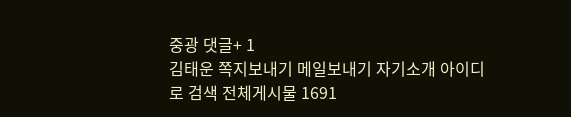중광 댓글+ 1
김태운 쪽지보내기 메일보내기 자기소개 아이디로 검색 전체게시물 1691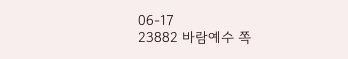06-17
23882 바람예수 쪽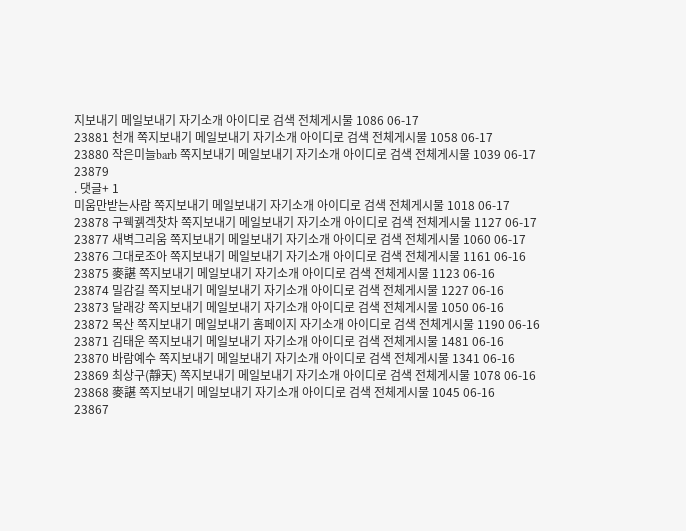지보내기 메일보내기 자기소개 아이디로 검색 전체게시물 1086 06-17
23881 천개 쪽지보내기 메일보내기 자기소개 아이디로 검색 전체게시물 1058 06-17
23880 작은미늘barb 쪽지보내기 메일보내기 자기소개 아이디로 검색 전체게시물 1039 06-17
23879
. 댓글+ 1
미움만받는사람 쪽지보내기 메일보내기 자기소개 아이디로 검색 전체게시물 1018 06-17
23878 구웩궭겍찻차 쪽지보내기 메일보내기 자기소개 아이디로 검색 전체게시물 1127 06-17
23877 새벽그리움 쪽지보내기 메일보내기 자기소개 아이디로 검색 전체게시물 1060 06-17
23876 그대로조아 쪽지보내기 메일보내기 자기소개 아이디로 검색 전체게시물 1161 06-16
23875 麥諶 쪽지보내기 메일보내기 자기소개 아이디로 검색 전체게시물 1123 06-16
23874 밀감길 쪽지보내기 메일보내기 자기소개 아이디로 검색 전체게시물 1227 06-16
23873 달래강 쪽지보내기 메일보내기 자기소개 아이디로 검색 전체게시물 1050 06-16
23872 목산 쪽지보내기 메일보내기 홈페이지 자기소개 아이디로 검색 전체게시물 1190 06-16
23871 김태운 쪽지보내기 메일보내기 자기소개 아이디로 검색 전체게시물 1481 06-16
23870 바람예수 쪽지보내기 메일보내기 자기소개 아이디로 검색 전체게시물 1341 06-16
23869 최상구(靜天) 쪽지보내기 메일보내기 자기소개 아이디로 검색 전체게시물 1078 06-16
23868 麥諶 쪽지보내기 메일보내기 자기소개 아이디로 검색 전체게시물 1045 06-16
23867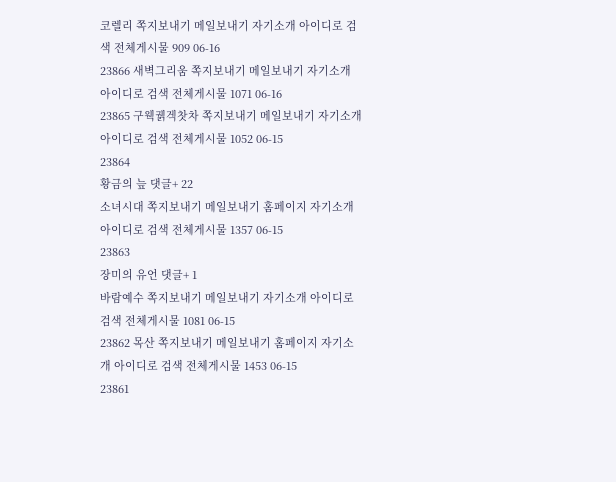코렐리 쪽지보내기 메일보내기 자기소개 아이디로 검색 전체게시물 909 06-16
23866 새벽그리움 쪽지보내기 메일보내기 자기소개 아이디로 검색 전체게시물 1071 06-16
23865 구웩궭겍찻차 쪽지보내기 메일보내기 자기소개 아이디로 검색 전체게시물 1052 06-15
23864
황금의 늪 댓글+ 22
소녀시대 쪽지보내기 메일보내기 홈페이지 자기소개 아이디로 검색 전체게시물 1357 06-15
23863
장미의 유언 댓글+ 1
바람예수 쪽지보내기 메일보내기 자기소개 아이디로 검색 전체게시물 1081 06-15
23862 목산 쪽지보내기 메일보내기 홈페이지 자기소개 아이디로 검색 전체게시물 1453 06-15
23861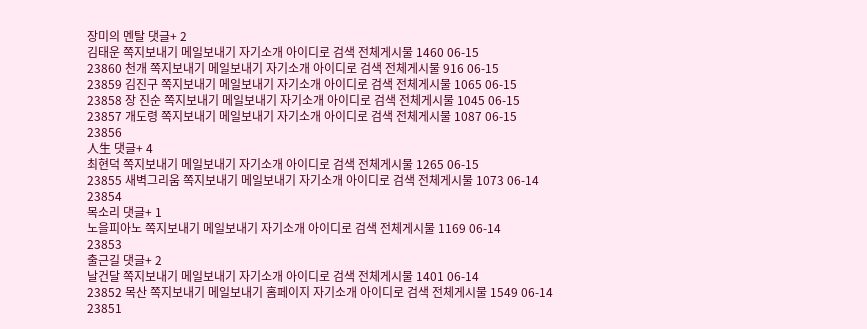장미의 멘탈 댓글+ 2
김태운 쪽지보내기 메일보내기 자기소개 아이디로 검색 전체게시물 1460 06-15
23860 천개 쪽지보내기 메일보내기 자기소개 아이디로 검색 전체게시물 916 06-15
23859 김진구 쪽지보내기 메일보내기 자기소개 아이디로 검색 전체게시물 1065 06-15
23858 장 진순 쪽지보내기 메일보내기 자기소개 아이디로 검색 전체게시물 1045 06-15
23857 개도령 쪽지보내기 메일보내기 자기소개 아이디로 검색 전체게시물 1087 06-15
23856
人生 댓글+ 4
최현덕 쪽지보내기 메일보내기 자기소개 아이디로 검색 전체게시물 1265 06-15
23855 새벽그리움 쪽지보내기 메일보내기 자기소개 아이디로 검색 전체게시물 1073 06-14
23854
목소리 댓글+ 1
노을피아노 쪽지보내기 메일보내기 자기소개 아이디로 검색 전체게시물 1169 06-14
23853
출근길 댓글+ 2
날건달 쪽지보내기 메일보내기 자기소개 아이디로 검색 전체게시물 1401 06-14
23852 목산 쪽지보내기 메일보내기 홈페이지 자기소개 아이디로 검색 전체게시물 1549 06-14
23851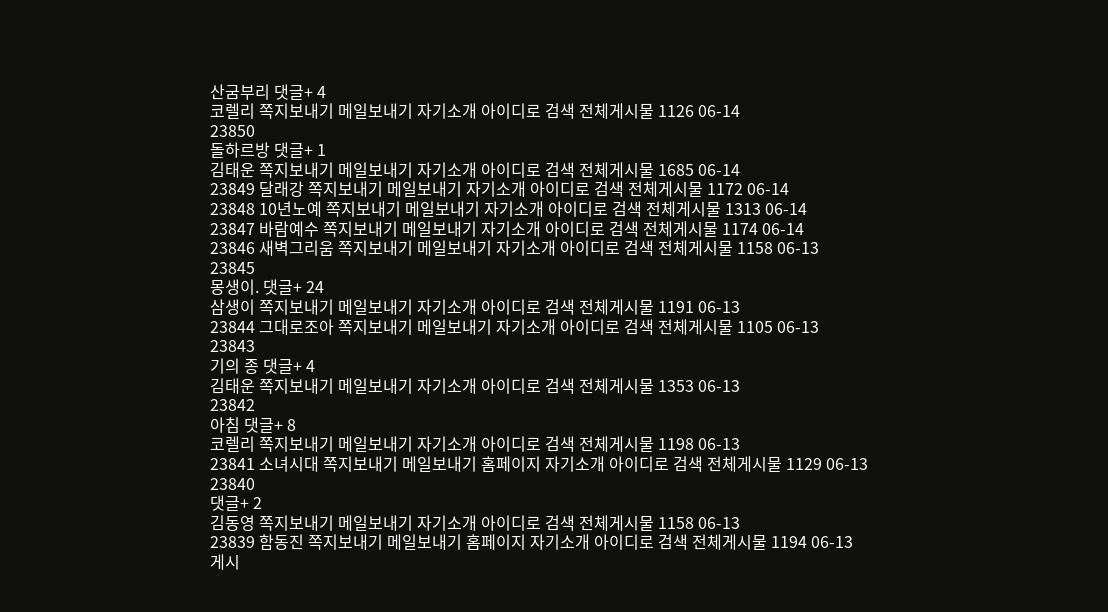산굼부리 댓글+ 4
코렐리 쪽지보내기 메일보내기 자기소개 아이디로 검색 전체게시물 1126 06-14
23850
돌하르방 댓글+ 1
김태운 쪽지보내기 메일보내기 자기소개 아이디로 검색 전체게시물 1685 06-14
23849 달래강 쪽지보내기 메일보내기 자기소개 아이디로 검색 전체게시물 1172 06-14
23848 10년노예 쪽지보내기 메일보내기 자기소개 아이디로 검색 전체게시물 1313 06-14
23847 바람예수 쪽지보내기 메일보내기 자기소개 아이디로 검색 전체게시물 1174 06-14
23846 새벽그리움 쪽지보내기 메일보내기 자기소개 아이디로 검색 전체게시물 1158 06-13
23845
몽생이. 댓글+ 24
삼생이 쪽지보내기 메일보내기 자기소개 아이디로 검색 전체게시물 1191 06-13
23844 그대로조아 쪽지보내기 메일보내기 자기소개 아이디로 검색 전체게시물 1105 06-13
23843
기의 종 댓글+ 4
김태운 쪽지보내기 메일보내기 자기소개 아이디로 검색 전체게시물 1353 06-13
23842
아침 댓글+ 8
코렐리 쪽지보내기 메일보내기 자기소개 아이디로 검색 전체게시물 1198 06-13
23841 소녀시대 쪽지보내기 메일보내기 홈페이지 자기소개 아이디로 검색 전체게시물 1129 06-13
23840
댓글+ 2
김동영 쪽지보내기 메일보내기 자기소개 아이디로 검색 전체게시물 1158 06-13
23839 함동진 쪽지보내기 메일보내기 홈페이지 자기소개 아이디로 검색 전체게시물 1194 06-13
게시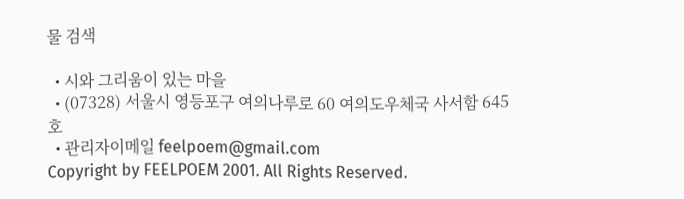물 검색

  • 시와 그리움이 있는 마을
  • (07328) 서울시 영등포구 여의나루로 60 여의도우체국 사서함 645호
  • 관리자이메일 feelpoem@gmail.com
Copyright by FEELPOEM 2001. All Rights Reserved.